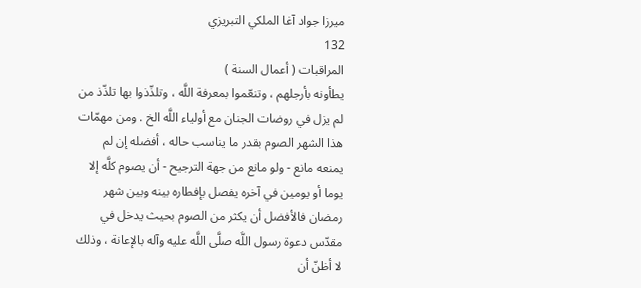ميرزا جواد آغا الملكي التبريزي
132
المراقبات ( أعمال السنة )
يطأونه بأرجلهم ، وتنعّموا بمعرفة اللَّه ، وتلذّذوا بها تلذّذ من لم يزل في روضات الجنان مع أولياء اللَّه الخ . ومن مهمّات هذا الشهر الصوم بقدر ما يناسب حاله ، أفضله إن لم يمنعه مانع - ولو مانع من جهة الترجيح - أن يصوم كلَّه إلا يوما أو يومين في آخره يفصل بإفطاره بينه وبين شهر رمضان فالأفضل أن يكثر من الصوم بحيث يدخل في مقدّس دعوة رسول اللَّه صلَّى اللَّه عليه وآله بالإعانة ، وذلك لا أظنّ أن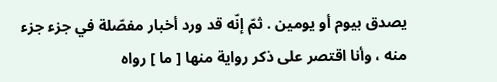يصدق بيوم أو يومين . ثمّ إنّه قد ورد أخبار مفصّلة في جزء جزء منه ، وأنا اقتصر على ذكر رواية منها [ ما ] رواه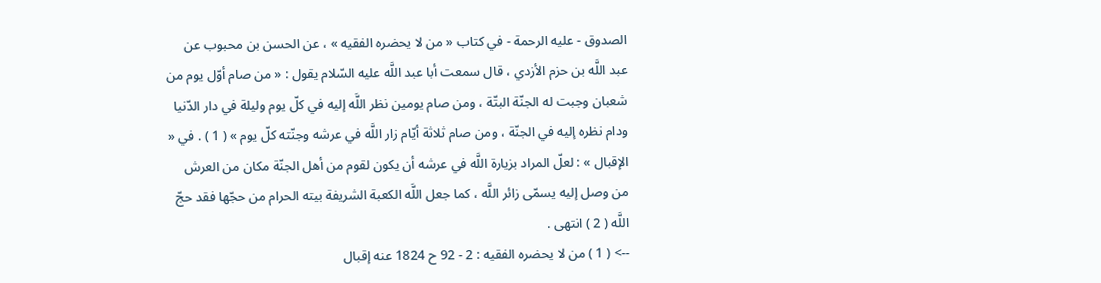الصدوق - عليه الرحمة - في كتاب « من لا يحضره الفقيه » ، عن الحسن بن محبوب عن عبد اللَّه بن حزم الأزدي ، قال سمعت أبا عبد اللَّه عليه السّلام يقول : « من صام أوّل يوم من شعبان وجبت له الجنّة البتّة ، ومن صام يومين نظر اللَّه إليه في كلّ يوم وليلة في دار الدّنيا ودام نظره إليه في الجنّة ، ومن صام ثلاثة أيّام زار اللَّه في عرشه وجنّته كلّ يوم » ( 1 ) . في « الإقبال » : لعلّ المراد بزيارة اللَّه في عرشه أن يكون لقوم من أهل الجنّة مكان من العرش من وصل إليه يسمّى زائر اللَّه ، كما جعل اللَّه الكعبة الشريفة بيته الحرام من حجّها فقد حجّ اللَّه ( 2 ) انتهى .
--> ( 1 ) من لا يحضره الفقيه : 2 - 92 ح 1824 عنه إقبال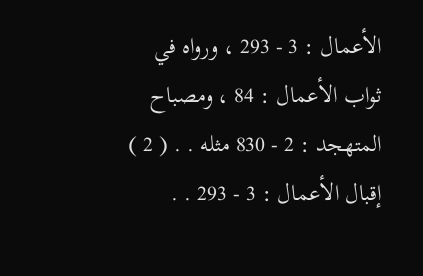الأعمال : 3 - 293 ، ورواه في ثواب الأعمال : 84 ، ومصباح المتهجد : 2 - 830 مثله . . ( 2 ) إقبال الأعمال : 3 - 293 . .